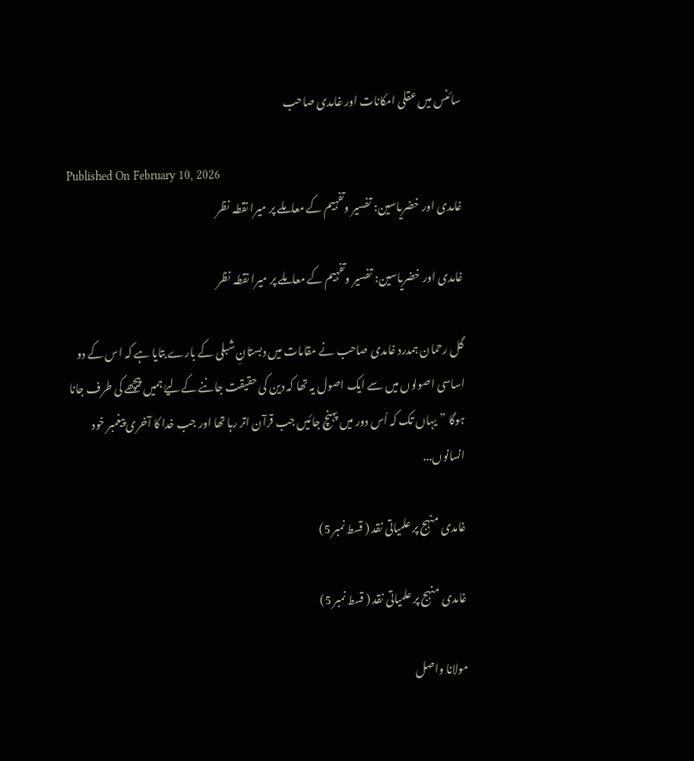سائنس میں عقلی امکانات اور غامدی صاحب

Published On February 10, 2026
غامدی اور خضریاسین: تفسیر وتفہیم کے معاملے پر میرا نقطہ نظر

غامدی اور خضریاسین: تفسیر وتفہیم کے معاملے پر میرا نقطہ نظر

گل رحمان ہمدرد غامدی صاحب نے مقامات میں دبستانِ شبلی کے بارے بتایا ہے کہ اس کے دو اساسی اصولوں میں سے ایک اصول یہ تھا کہ دین کی حقیقت جاننے کےلیۓ ہمیں پیچھے کی طرف جانا ہوگا ”یہاں تک کہ اُس دور میں پہنچ جائیں جب قرآن اتر رہا تھا اور جب خدا کا آخری پیغمبر خود انسانوں...

غامدی منہج پر علمیاتی نقد ( قسط نمبر 5)

غامدی منہج پر علمیاتی نقد ( قسط نمبر 5)

مولانا واصل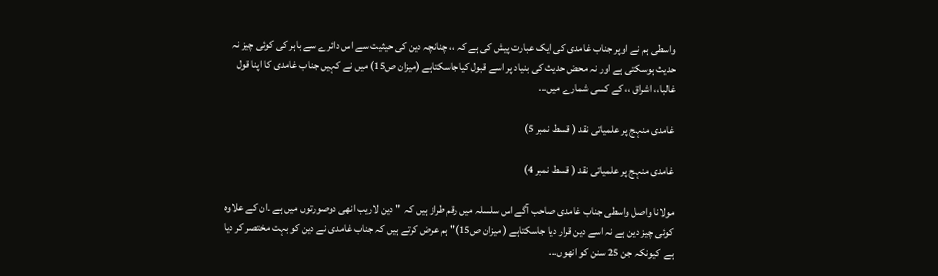واسطی ہم نے اوپر جناب غامدی کی ایک عبارت پیش کی ہے کہ ،، چنانچہ دین کی حیثیت سے اس دائرے سے باہر کی کوئی چیز نہ حدیث ہوسکتی ہے اور نہ محض حدیث کی بنیاد پر اسے قبول کیاجاسکتاہے (میزان ص15) میں نے کہیں جناب غامدی کا اپنا قول غالبا،، اشراق ،، کے کسی شمارے میں...

غامدی منہج پر علمیاتی نقد ( قسط نمبر 5)

غامدی منہج پر علمیاتی نقد ( قسط نمبر 4)

مولانا واصل واسطی جناب غامدی صاحب آگے اس سلسلہ میں رقم طراز ہیں کہ  " دین لاریب انھی دوصورتوں میں ہے ۔ان کے علاوہ کوئی چیز دین ہے نہ اسے دین قرار دیا جاسکتاہے ( میزان ص15)" ہم عرض کرتے ہیں کہ جناب غامدی نے دین کو بہت مختصر کر دیا ہے  کیونکہ جن 25 سنن کو انھوں...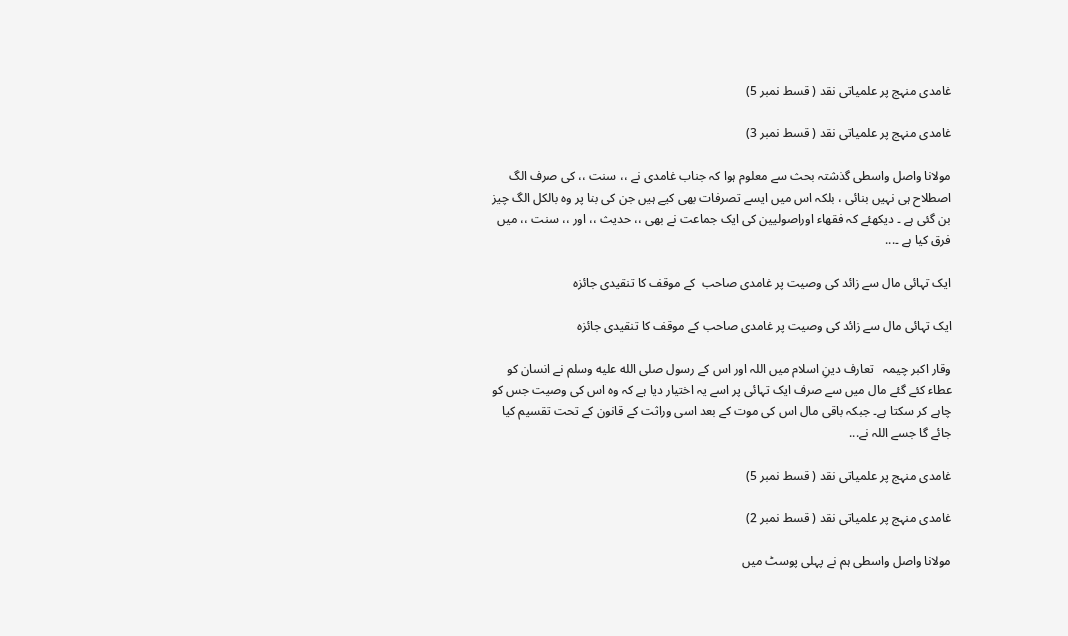غامدی منہج پر علمیاتی نقد ( قسط نمبر 5)

غامدی منہج پر علمیاتی نقد ( قسط نمبر 3)

مولانا واصل واسطی گذشتہ بحث سے معلوم ہوا کہ جناب غامدی نے ،، سنت ،، کی صرف الگ اصطلاح ہی نہیں بنائی ، بلکہ اس میں ایسے تصرفات بھی کیے ہیں جن کی بنا پر وہ بالکل الگ چیز بن گئی ہے ۔ دیکھئے کہ فقھاء اوراصولیین کی ایک جماعت نے بھی ،، حدیث ،، اور ،، سنت ،، میں فرق کیا ہے ۔...

ایک تہائی مال سے زائد کی وصیت پر غامدی صاحب  کے موقف کا تنقیدی جائزہ

ایک تہائی مال سے زائد کی وصیت پر غامدی صاحب کے موقف کا تنقیدی جائزہ

وقار اکبر چیمہ   تعارف دینِ اسلام میں اللہ اور اس کے رسول صلى الله عليه وسلم نے انسان کو عطاء کئے گئے مال میں سے صرف ایک تہائی پر اسے یہ اختیار دیا ہے کہ وہ اس کی وصیت جس کو چاہے کر سکتا ہے۔ جبکہ باقی مال اس کی موت کے بعد اسی وراثت کے قانون کے تحت تقسیم کیا جائے گا جسے اللہ نے...

غامدی منہج پر علمیاتی نقد ( قسط نمبر 5)

غامدی منہج پر علمیاتی نقد ( قسط نمبر 2)

مولانا واصل واسطی ہم نے پہلی پوسٹ میں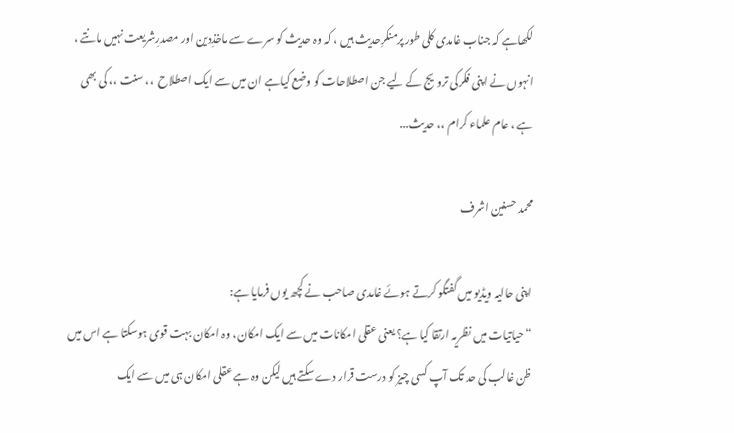لکھاہے کہ جناب غامدی کلی طور پرمنکرِحدیث ہیں ، کہ وہ حدیث کو سرے سے ماخذِدین اور مصدرِشریعت نہیں مانتے ، انہوں نے اپنی فکرکی ترویج کے لیے جن اصطلاحات کو وضع کیاہے ان میں سے ایک اصطلاح  ،، سنت ،، کی بھی ہے ، عام علماء کرام ،، حدیث...

محمد حسنین اشرف

اپنی حالیہ ویڈیو میں گفتگو کرتے ہوئے غامدی صاحب نے کچھ یوں فرمایا ہے:
“حیاتیات میں نظریہ ارتقا کیا ہے؟ یعنی عقلی امکانات میں سے ایک امکان، وہ امکان بہت قوی ہوسکتا ہے اس میں ظن غالب کی حد تک آپ کسی چیز کو درست قرار دے سکتے ہیں لیکن وہ ہے عقلی امکان ہی میں سے ایک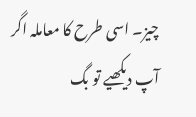چیز۔ اسی طرح کا معاملہ اگر آپ دیکھیے تو بگ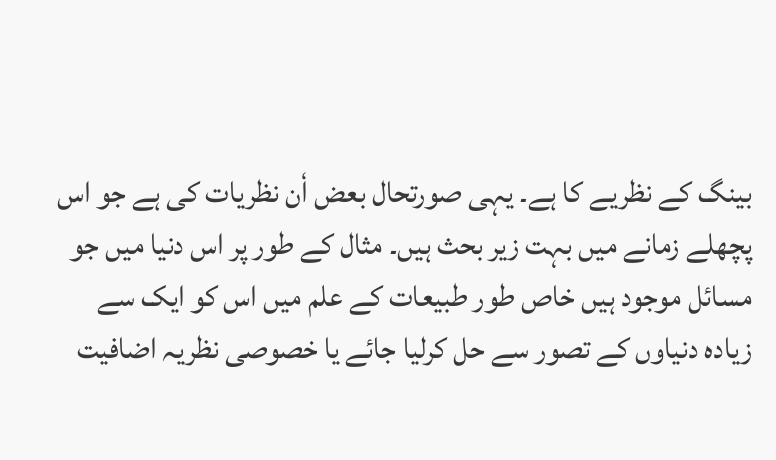بینگ کے نظریے کا ہے۔ یہی صورتحال بعض اٗن نظریات کی ہے جو اس پچھلے زمانے میں بہت زیر بحث ہیں۔ مثال کے طور پر اس دنیا میں جو مسائل موجود ہیں خاص طور طبیعات کے علم میں اس کو ایک سے زیادہ دنیاوں کے تصور سے حل کرلیا جائے یا خصوصی نظریہ اضافیت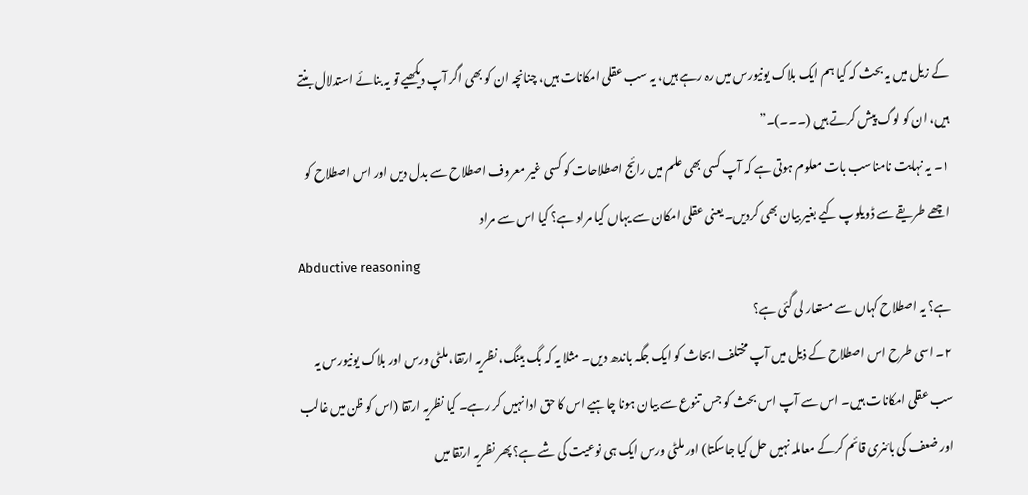کے زیل میں یہ بحث کہ کیا ہم ایک بلاک یونیورس میں رہ رہے ہیں، یہ سب عقلی امکانات ہیں، چنانچہ ان کو بھی اگر آپ دیکھیے تو یہ بنائے استدلال بنتے ہیں، ان کو لوگ پیش کرتے ہیں (۔۔۔)۔”
۱۔ یہ نہایت نامناسب بات معلوم ہوتی ہے کہ آپ کسی بھی علم میں رائج اصطلاحات کو کسی غیر معروف اصطلاح سے بدل دیں اور اس اصطلاح کو اچھے طریقے سے ڈویلوپ کیے بغیر بیان بھی کردیں۔ یعنی عقلی امکان سے یہاں کیا مراد ہے؟ کیا اس سے مراد
Abductive reasoning
ہے؟ یہ اصطلاح کہاں سے مستعار لی گئی ہے؟
۲۔ اسی طرح اس اصطلاح کے ذیل میں آپ مختلف ابحاث کو ایک جگہ باندھ دیں۔ مثلا یہ کہ بگ بینگ، نظریہ ارتقا، ملٹی ورس اور بلاک یونیورس یہ سب عقلی امکانات ہیں۔ اس سے آپ اس بحث کو جس تنوع سے بیان ہونا چاہیے اس کا حق ادا نہیں کر رہے۔ کیا نظریہ ارتقا (اس کو ظن میں غالب اور ضعف کی بائنری قائم کرکے معاملہ نہیں حل کیا جاسکتا) اور ملٹی ورس ایک ہی نوعیت کی شے ہے؟ پھر نظریہ ارتقا میں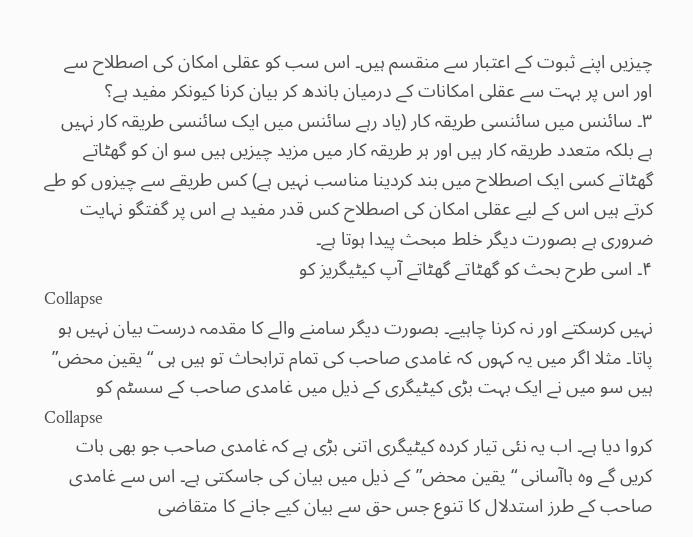چیزیں اپنے ثبوت کے اعتبار سے منقسم ہیں۔ اس سب کو عقلی امکان کی اصطلاح سے اور اس پر بہت سے عقلی امکانات کے درمیان باندھ کر بیان کرنا کیونکر مفید ہے؟
۳۔ سائنس میں سائنسی طریقہ کار (یاد رہے سائنس میں ایک سائنسی طریقہ کار نہیں ہے بلکہ متعدد طریقہ کار ہیں اور ہر طریقہ کار میں مزید چیزیں ہیں سو ان کو گھٹاتے گھٹاتے کسی ایک اصطلاح میں بند کردینا مناسب نہیں ہے) کس طریقے سے چیزوں کو طے کرتے ہیں اس کے لیے عقلی امکان کی اصطلاح کس قدر مفید ہے اس پر گفتگو نہایت ضروری ہے بصورت دیگر خلط مبحث پیدا ہوتا ہے۔
۴۔ اسی طرح بحث کو گھٹاتے گھٹاتے آپ کیٹیگریز کو
Collapse
نہیں کرسکتے اور نہ کرنا چاہیے۔ بصورت دیگر سامنے والے کا مقدمہ درست بیان نہیں ہو پاتا۔ مثلا اگر میں یہ کہوں کہ غامدی صاحب کی تمام ترابحاث تو ہیں ہی “یقین محض” ہیں سو میں نے ایک بہت بڑی کیٹیگری کے ذیل میں غامدی صاحب کے سسٹم کو
Collapse
کروا دیا ہے۔ اب یہ نئی تیار کردہ کیٹیگری اتنی بڑی ہے کہ غامدی صاحب جو بھی بات کریں گے وہ باآسانی “یقین محض” کے ذیل میں بیان کی جاسکتی ہے۔ اس سے غامدی صاحب کے طرز استدلال کا تنوع جس حق سے بیان کیے جانے کا متقاضی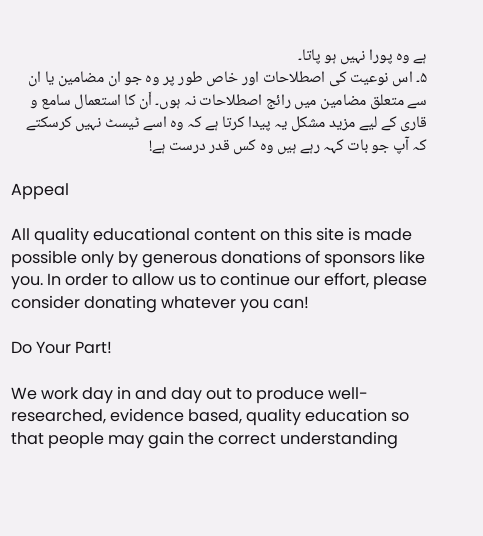ہے وہ پورا نہیں ہو پاتا۔
۵۔ اس نوعیت کی اصطلاحات اور خاص طور پر وہ جو ان مضامین یا ان سے متعلق مضامین میں رائج اصطلاحات نہ ہوں۔ اٗن کا استعمال سامع و قاری کے لیے مزید مشکل یہ پیدا کرتا ہے کہ وہ اسے ٹیسٹ نہیں کرسکتے کہ آپ جو بات کہہ رہے ہیں وہ کس قدر درست ہے!

Appeal

All quality educational content on this site is made possible only by generous donations of sponsors like you. In order to allow us to continue our effort, please consider donating whatever you can!

Do Your Part!

We work day in and day out to produce well-researched, evidence based, quality education so that people may gain the correct understanding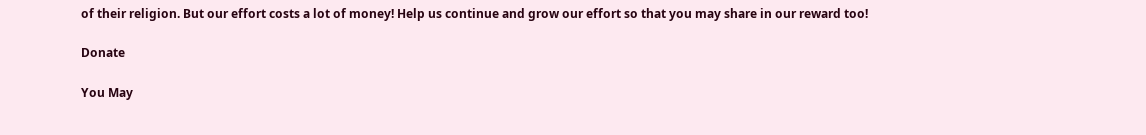of their religion. But our effort costs a lot of money! Help us continue and grow our effort so that you may share in our reward too!

Donate

You May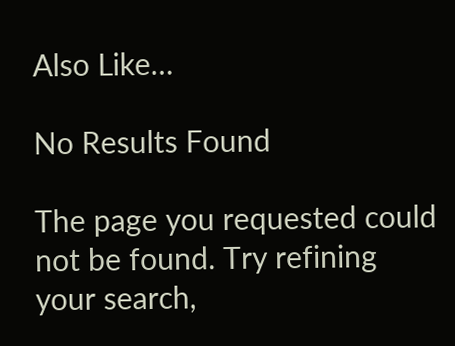Also Like…

No Results Found

The page you requested could not be found. Try refining your search,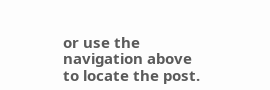or use the navigation above to locate the post.